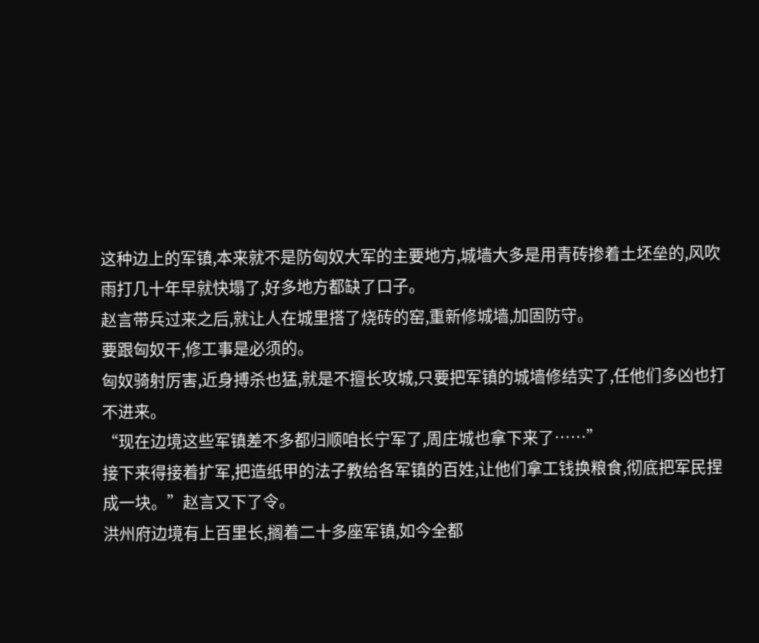这种边上的军镇,本来就不是防匈奴大军的主要地方,城墙大多是用青砖掺着土坯垒的,风吹雨打几十年早就快塌了,好多地方都缺了口子。
赵言带兵过来之后,就让人在城里搭了烧砖的窑,重新修城墙,加固防守。
要跟匈奴干,修工事是必须的。
匈奴骑射厉害,近身搏杀也猛,就是不擅长攻城,只要把军镇的城墙修结实了,任他们多凶也打不进来。
“现在边境这些军镇差不多都归顺咱长宁军了,周庄城也拿下来了……”
接下来得接着扩军,把造纸甲的法子教给各军镇的百姓,让他们拿工钱换粮食,彻底把军民捏成一块。”赵言又下了令。
洪州府边境有上百里长,搁着二十多座军镇,如今全都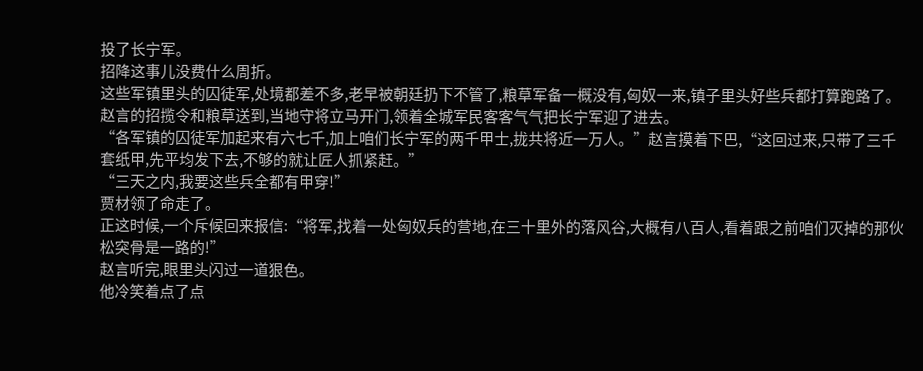投了长宁军。
招降这事儿没费什么周折。
这些军镇里头的囚徒军,处境都差不多,老早被朝廷扔下不管了,粮草军备一概没有,匈奴一来,镇子里头好些兵都打算跑路了。
赵言的招揽令和粮草送到,当地守将立马开门,领着全城军民客客气气把长宁军迎了进去。
“各军镇的囚徒军加起来有六七千,加上咱们长宁军的两千甲士,拢共将近一万人。”赵言摸着下巴,“这回过来,只带了三千套纸甲,先平均发下去,不够的就让匠人抓紧赶。”
“三天之内,我要这些兵全都有甲穿!”
贾材领了命走了。
正这时候,一个斥候回来报信:“将军,找着一处匈奴兵的营地,在三十里外的落风谷,大概有八百人,看着跟之前咱们灭掉的那伙松突骨是一路的!”
赵言听完,眼里头闪过一道狠色。
他冷笑着点了点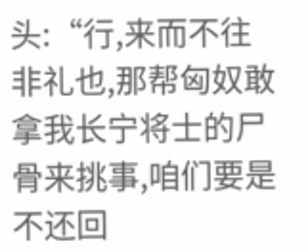头:“行,来而不往非礼也,那帮匈奴敢拿我长宁将士的尸骨来挑事,咱们要是不还回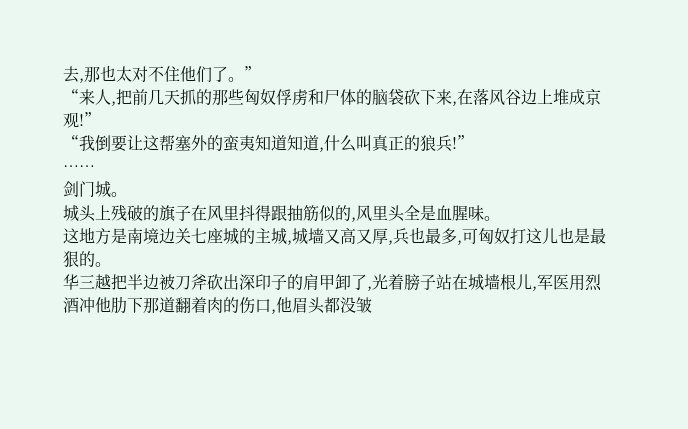去,那也太对不住他们了。”
“来人,把前几天抓的那些匈奴俘虏和尸体的脑袋砍下来,在落风谷边上堆成京观!”
“我倒要让这帮塞外的蛮夷知道知道,什么叫真正的狼兵!”
……
剑门城。
城头上残破的旗子在风里抖得跟抽筋似的,风里头全是血腥味。
这地方是南境边关七座城的主城,城墙又高又厚,兵也最多,可匈奴打这儿也是最狠的。
华三越把半边被刀斧砍出深印子的肩甲卸了,光着膀子站在城墙根儿,军医用烈酒冲他肋下那道翻着肉的伤口,他眉头都没皱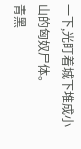一下,光盯着城下堆成小山的匈奴尸体。
青黑